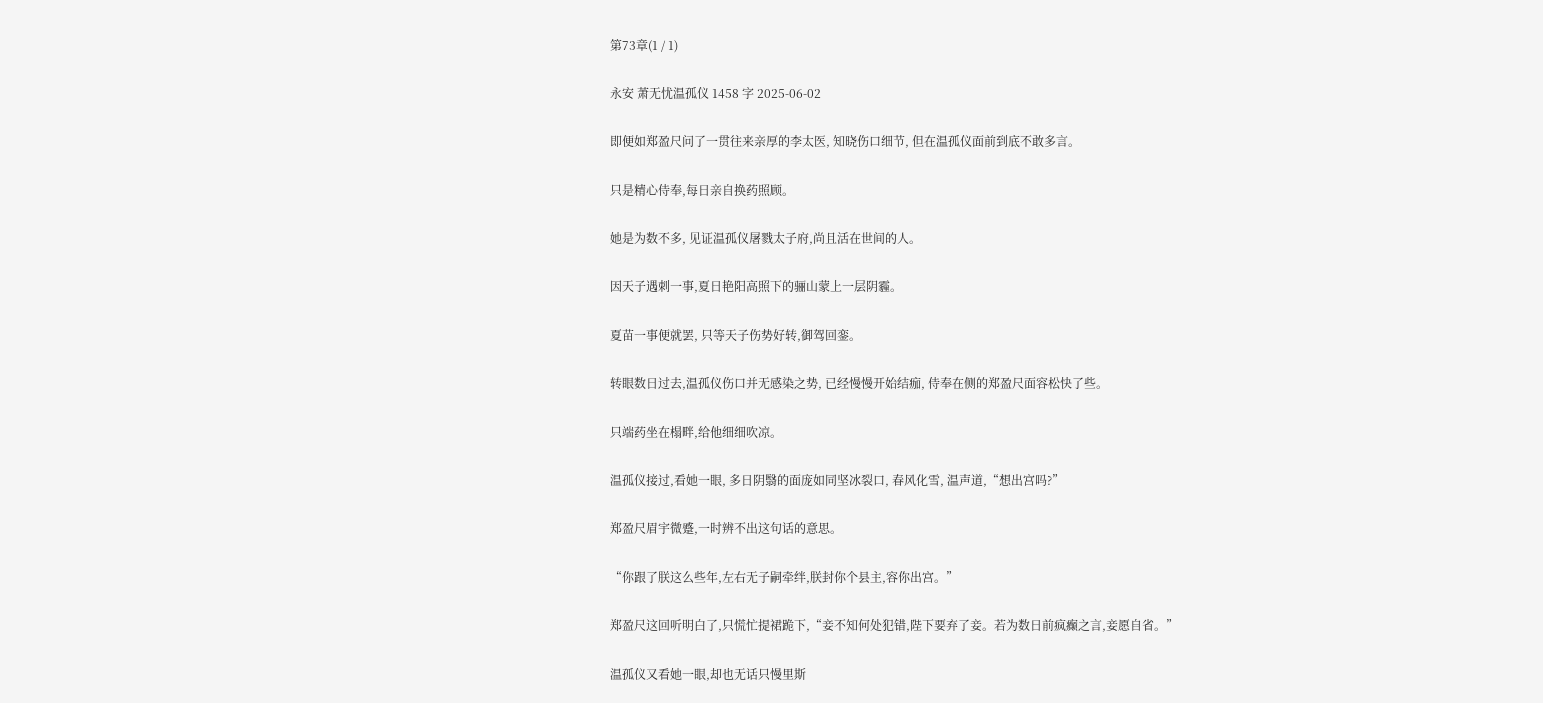第73章(1 / 1)

永安 萧无忧温孤仪 1458 字 2025-06-02

即便如郑盈尺问了一贯往来亲厚的李太医, 知晓伤口细节, 但在温孤仪面前到底不敢多言。

只是精心侍奉,每日亲自换药照顾。

她是为数不多, 见证温孤仪屠戮太子府,尚且活在世间的人。

因天子遇刺一事,夏日艳阳高照下的骊山蒙上一层阴霾。

夏苗一事便就罢, 只等天子伤势好转,御驾回銮。

转眼数日过去,温孤仪伤口并无感染之势, 已经慢慢开始结痂, 侍奉在侧的郑盈尺面容松快了些。

只端药坐在榻畔,给他细细吹凉。

温孤仪接过,看她一眼, 多日阴翳的面庞如同坚冰裂口, 春风化雪, 温声道,“想出宫吗?”

郑盈尺眉宇微蹙,一时辨不出这句话的意思。

“你跟了朕这么些年,左右无子嗣牵绊,朕封你个县主,容你出宫。”

郑盈尺这回听明白了,只慌忙提裙跪下,“妾不知何处犯错,陛下要弃了妾。若为数日前疯癫之言,妾愿自省。”

温孤仪又看她一眼,却也无话只慢里斯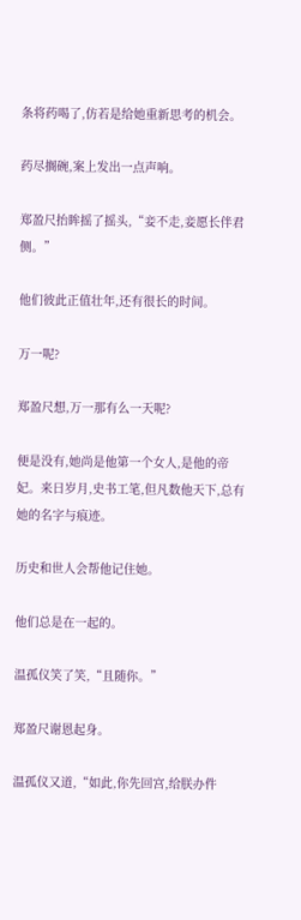条将药喝了,仿若是给她重新思考的机会。

药尽搁碗,案上发出一点声响。

郑盈尺抬眸摇了摇头,“妾不走,妾愿长伴君侧。”

他们彼此正值壮年,还有很长的时间。

万一呢?

郑盈尺想,万一那有么一天呢?

便是没有,她尚是他第一个女人,是他的帝妃。来日岁月,史书工笔,但凡数他天下,总有她的名字与痕迹。

历史和世人会帮他记住她。

他们总是在一起的。

温孤仪笑了笑,“且随你。”

郑盈尺谢恩起身。

温孤仪又道,“如此,你先回宫,给朕办件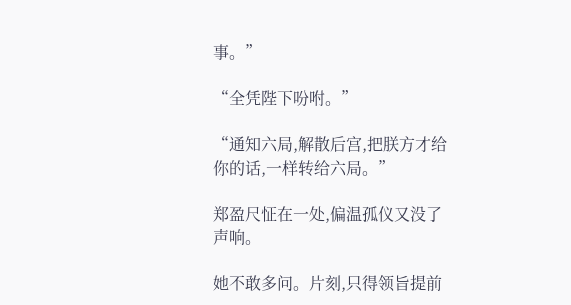事。”

“全凭陛下吩咐。”

“通知六局,解散后宫,把朕方才给你的话,一样转给六局。”

郑盈尺怔在一处,偏温孤仪又没了声响。

她不敢多问。片刻,只得领旨提前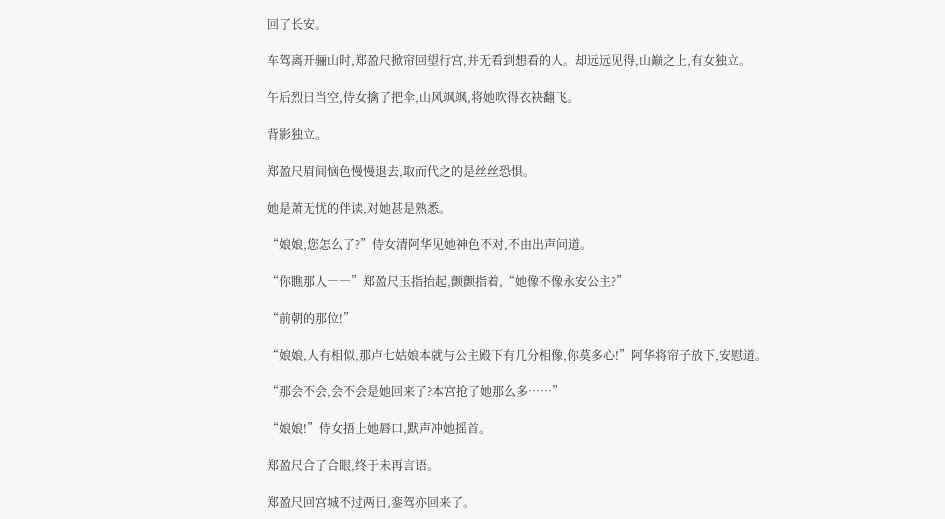回了长安。

车驾离开骊山时,郑盈尺掀帘回望行宫,并无看到想看的人。却远远见得,山巅之上,有女独立。

午后烈日当空,侍女擒了把伞,山风飒飒,将她吹得衣袂翻飞。

背影独立。

郑盈尺眉间恼色慢慢退去,取而代之的是丝丝恐惧。

她是萧无忧的伴读,对她甚是熟悉。

“娘娘,您怎么了?”侍女清阿华见她神色不对,不由出声问道。

“你瞧那人――”郑盈尺玉指抬起,颤颤指着,“她像不像永安公主?”

“前朝的那位!”

“娘娘,人有相似,那卢七姑娘本就与公主殿下有几分相像,你莫多心!”阿华将帘子放下,安慰道。

“那会不会,会不会是她回来了?本宫抢了她那么多……”

“娘娘!”侍女捂上她唇口,默声冲她摇首。

郑盈尺合了合眼,终于未再言语。

郑盈尺回宫城不过两日,銮驾亦回来了。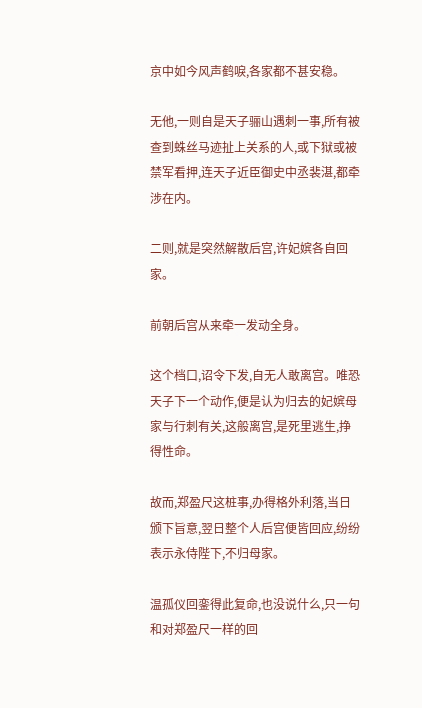京中如今风声鹤唳,各家都不甚安稳。

无他,一则自是天子骊山遇刺一事,所有被查到蛛丝马迹扯上关系的人,或下狱或被禁军看押,连天子近臣御史中丞裴湛,都牵涉在内。

二则,就是突然解散后宫,许妃嫔各自回家。

前朝后宫从来牵一发动全身。

这个档口,诏令下发,自无人敢离宫。唯恐天子下一个动作,便是认为归去的妃嫔母家与行刺有关,这般离宫,是死里逃生,挣得性命。

故而,郑盈尺这桩事,办得格外利落,当日颁下旨意,翌日整个人后宫便皆回应,纷纷表示永侍陛下,不归母家。

温孤仪回銮得此复命,也没说什么,只一句和对郑盈尺一样的回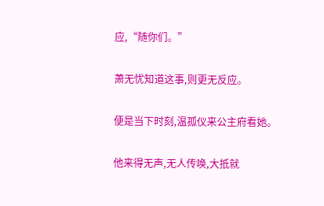应,“随你们。”

萧无忧知道这事,则更无反应。

便是当下时刻,温孤仪来公主府看她。

他来得无声,无人传唤,大抵就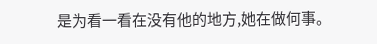是为看一看在没有他的地方,她在做何事。